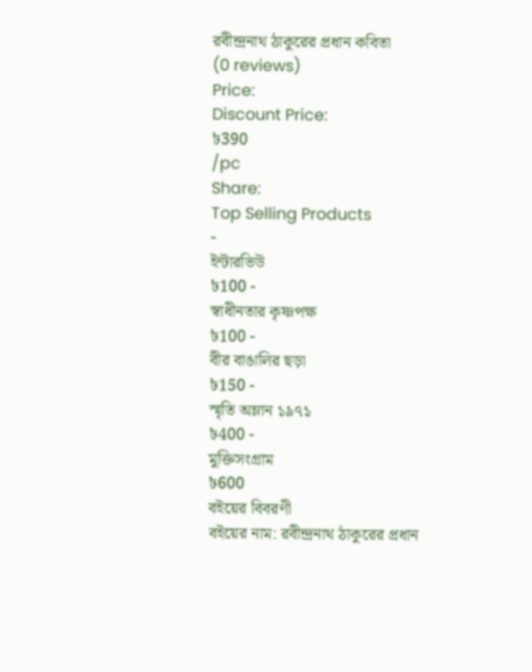রবীন্দ্রনাথ ঠাকুরের প্রধান কবিতা
(0 reviews)
Price:
Discount Price:
৳390
/pc
Share:
Top Selling Products
-
ইন্টারভিউ
৳100 -
স্বাধীনতার কৃষ্ণপক্ষ
৳100 -
বীর বাঙালির ছড়া
৳150 -
স্মৃতি অম্লান ১৯৭১
৳400 -
মুক্তিসংগ্রাম
৳600
বইয়ের বিবরণী
বইয়ের নাম: রবীন্দ্রনাথ ঠাকুরের প্রধান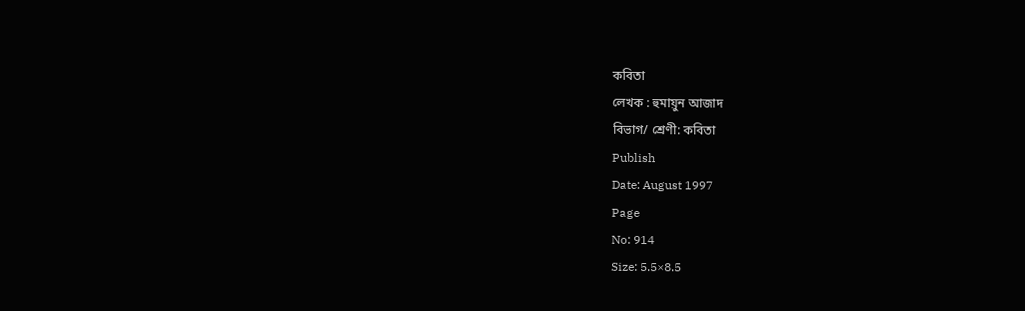কবিতা
লেখক : হুমায়ুন আজাদ
বিভাগ/ শ্রেণী: কবিতা
Publish
Date: August 1997
Page
No: 914
Size: 5.5×8.5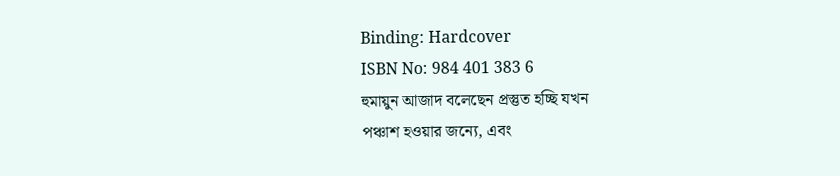Binding: Hardcover
ISBN No: 984 401 383 6
হুমায়ুন আজাদ বলেছেন প্রস্তুত হচ্ছি যখন
পঞ্চাশ হওয়ার জন্যে, এবং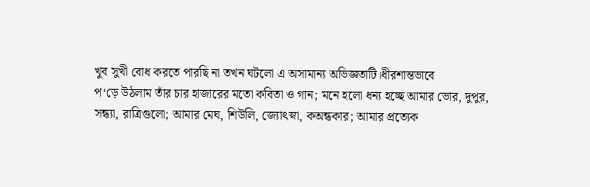খুব সুখী বোধ করতে পারছি না তখন ঘটলো এ অসামান্য অভিজ্ঞতাটি।ধীরশান্তভাবে
প‘ড়ে উঠলাম তাঁর চার হাজারের মতো কবিতা ও গান; মনে হলো ধন্য হচ্ছে আমার ভোর, দুপুর,
সন্ধ্যা, রাত্রিগুলো; আমার মেঘ, শিউলি, জ্যোৎস্না, কঅন্ধকার; আমার প্রত্যেক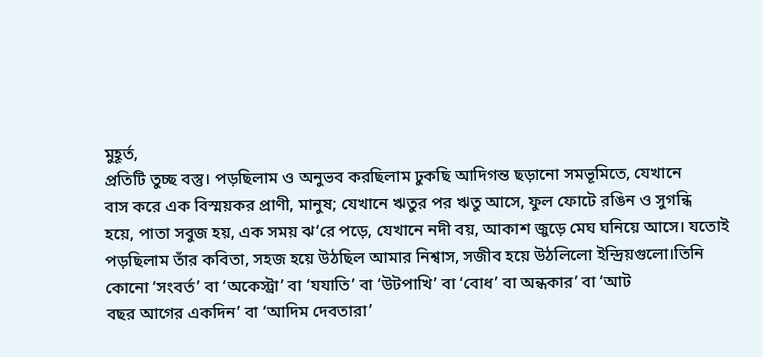মুহূর্ত,
প্রতিটি তুচ্ছ বস্তু। পড়ছিলাম ও অনুভব করছিলাম ঢুকছি আদিগন্ত ছড়ানো সমভূমিতে, যেখানে
বাস করে এক বিস্ময়কর প্রাণী, মানুষ; যেখানে ঋতুর পর ঋতু আসে, ফুল ফোটে রঙিন ও সুগন্ধি
হয়ে, পাতা সবুজ হয়, এক সময় ঝ‘রে পড়ে, যেখানে নদী বয়, আকাশ জুড়ে মেঘ ঘনিয়ে আসে। যতোই
পড়ছিলাম তাঁর কবিতা, সহজ হয়ে উঠছিল আমার নিশ্বাস, সজীব হয়ে উঠলিলো ইন্দ্রিয়গুলো।তিনি
কোনো ‘সংবর্ত’ বা ‘অকেস্ট্রা’ বা ‘যযাতি’ বা ‘উটপাখি’ বা ‘বোধ’ বা অন্ধকার’ বা ‘আট
বছর আগের একদিন’ বা ‘আদিম দেবতারা’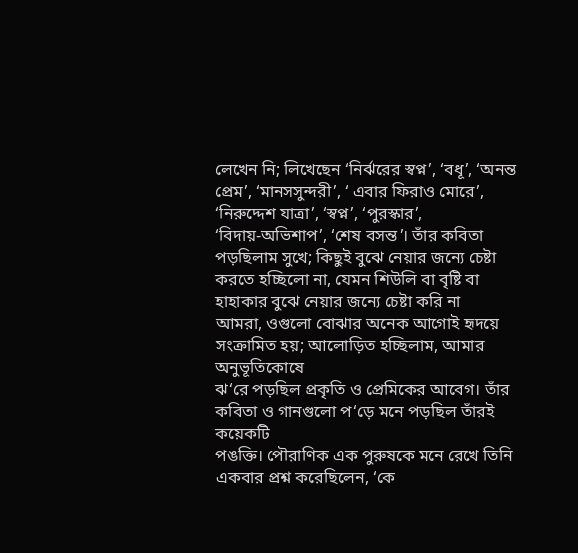লেখেন নি; লিখেছেন ‘নির্ঝরের স্বপ্ন’, ‘বধূ’, ‘অনন্ত
প্রেম’, ‘মানসসুন্দরী’, ‘ এবার ফিরাও মোরে’, ‘নিরুদ্দেশ যাত্রা’, ‘স্বপ্ন’, ‘পুরস্কার’,
‘বিদায়-অভিশাপ’, ‘শেষ বসন্ত’। তাঁর কবিতা পড়ছিলাম সুখে; কিছুই বুঝে নেয়ার জন্যে চেষ্টা
করতে হচ্ছিলো না, যেমন শিউলি বা বৃষ্টি বা হাহাকার বুঝে নেয়ার জন্যে চেষ্টা করি না
আমরা, ওগুলো বোঝার অনেক আগোই হৃদয়ে সংক্রামিত হয়; আলোড়িত হচ্ছিলাম, আমার অনুভূতিকোষে
ঝ‘রে পড়ছিল প্রকৃতি ও প্রেমিকের আবেগ। তাঁর কবিতা ও গানগুলো প‘ড়ে মনে পড়ছিল তাঁরই কয়েকটি
পঙক্তি। পৌরাণিক এক পুরুষকে মনে রেখে তিনি একবার প্রশ্ন করেছিলেন, ‘কে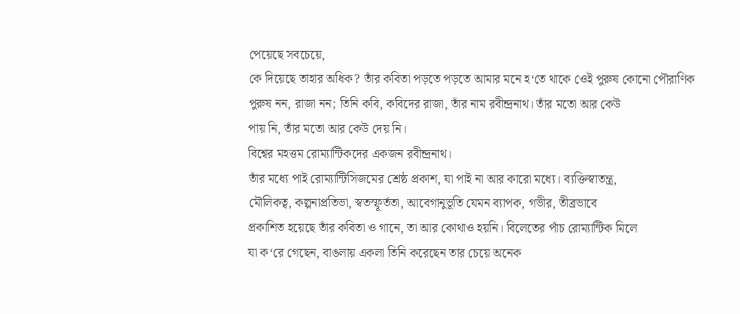পেয়েছে সবচেয়ে,
কে দিয়েছে তাহার অধিক? তাঁর কবিতা পড়তে পড়তে আমার মনে হ‘তে থাকে ওেই পুরুষ কোনো পৌরাণিক
পুরুষ নন, রাজা নন; তিনি কবি, কবিদের রাজা, তাঁর নাম রবীন্দ্রনাথ। তাঁর মতো আর কেউ
পায় নি, তাঁর মতো আর কেউ দেয় নি।
বিশ্বের মহত্তম রোম্যান্টিকদের একজন রবীন্দ্রনাথ।
তাঁর মধ্যে পাই রোম্যান্টিসিজমের শ্রেষ্ঠ প্রকাশ, যা পাই না আর কারো মধ্যে। ব্যক্তিস্বাতন্ত্র,
মৌলিকত্ব, কল্পনাপ্রতিভা, স্বতস্ফূর্ততা, আবেগানুভূতি যেমন ব্যাপক, গভীর, তীব্রভাবে
প্রকাশিত হয়েছে তাঁর কবিতা ও গানে, তা আর কোথাও হয়নি। বিলেতের পাঁচ রোম্যান্টিক মিলে
যা ক‘রে গেছেন, বাঙলায় একলা তিনি করেছেন তার চেয়ে অনেক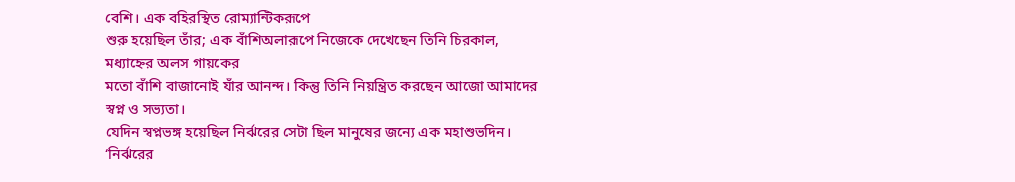বেশি। এক বহিরস্থিত রোম্যান্টিকরূপে
শুরু হয়েছিল তাঁর; এক বাঁশিঅলারূপে নিজেকে দেখেছেন তিনি চিরকাল, মধ্যাহ্নের অলস গায়কের
মতো বাঁশি বাজানোই যাঁর আনন্দ। কিন্তু তিনি নিয়ন্ত্রিত করছেন আজো আমাদের স্বপ্ন ও সভ্যতা।
যেদিন স্বপ্নভঙ্গ হয়েছিল নির্ঝরের সেটা ছিল মানুষের জন্যে এক মহাশুভদিন। ‘নির্ঝরের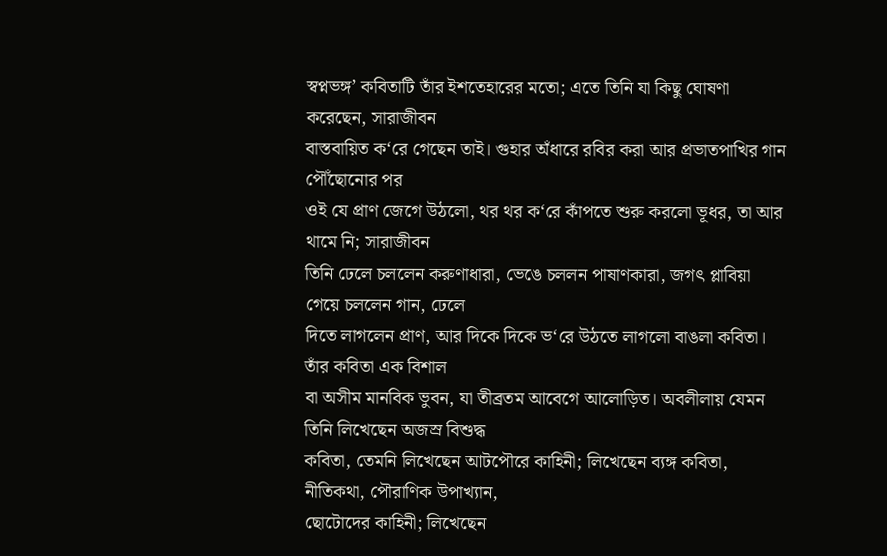স্বপ্নভঙ্গ’ কবিতাটি তাঁর ইশতেহারের মতো; এতে তিনি যা কিছু ঘোষণা করেছেন, সারাজীবন
বাস্তবায়িত ক‘রে গেছেন তাই। গুহার অঁধারে রবির করা আর প্রভাতপাখির গান পৌঁছোনোর পর
ওই যে প্রাণ জেগে উঠলো, থর থর ক‘রে কাঁপতে শুরু করলো ভূধর, তা আর থামে নি; সারাজীবন
তিনি ঢেলে চললেন করুণাধারা, ভেঙে চললন পাষাণকারা, জগৎ প্লাবিয়া গেয়ে চললেন গান, ঢেলে
দিতে লাগলেন প্রাণ, আর দিকে দিকে ভ‘রে উঠতে লাগলো বাঙলা কবিতা। তাঁর কবিতা এক বিশাল
বা অসীম মানবিক ভুবন, যা তীব্রতম আবেগে আলোড়িত। অবলীলায় যেমন তিনি লিখেছেন অজস্র বিশুদ্ধ
কবিতা, তেমনি লিখেছেন আটপৌরে কাহিনী; লিখেছেন ব্যঙ্গ কবিতা, নীতিকথা, পৌরাণিক উপাখ্যান,
ছোটোদের কাহিনী; লিখেছেন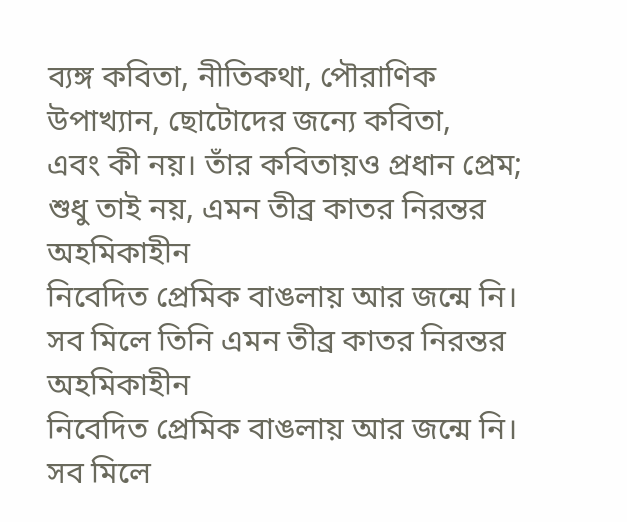ব্যঙ্গ কবিতা, নীতিকথা, পৌরাণিক উপাখ্যান, ছোটোদের জন্যে কবিতা,
এবং কী নয়। তাঁর কবিতায়ও প্রধান প্রেম; শুধু তাই নয়, এমন তীব্র কাতর নিরন্তর অহমিকাহীন
নিবেদিত প্রেমিক বাঙলায় আর জন্মে নি। সব মিলে তিনি এমন তীব্র কাতর নিরন্তর অহমিকাহীন
নিবেদিত প্রেমিক বাঙলায় আর জন্মে নি। সব মিলে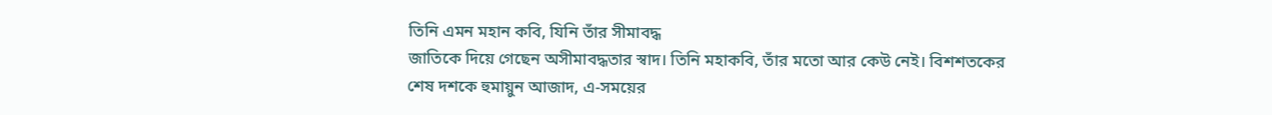তিনি এমন মহান কবি, যিনি তাঁর সীমাবদ্ধ
জাতিকে দিয়ে গেছেন অসীমাবদ্ধতার স্বাদ। তিনি মহাকবি, তাঁর মতো আর কেউ নেই। বিশশতকের
শেষ দশকে হুমায়ুন আজাদ, এ-সময়ের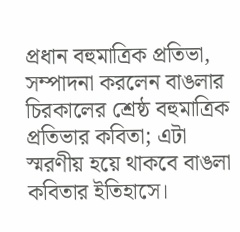প্রধান বহুমাত্রিক প্রতিভা, সম্পাদনা করলেন বাঙলার
চিরকালের শ্রেষ্ঠ বহুমাত্রিক প্রতিভার কবিতা; এটা স্মরণীয় হয়ে থাকবে বাঙলা কবিতার ইতিহাসে।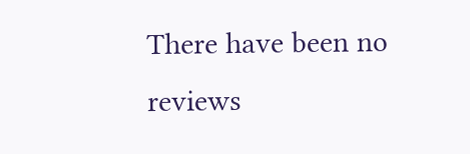There have been no reviews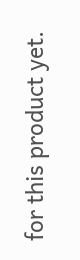for this product yet.